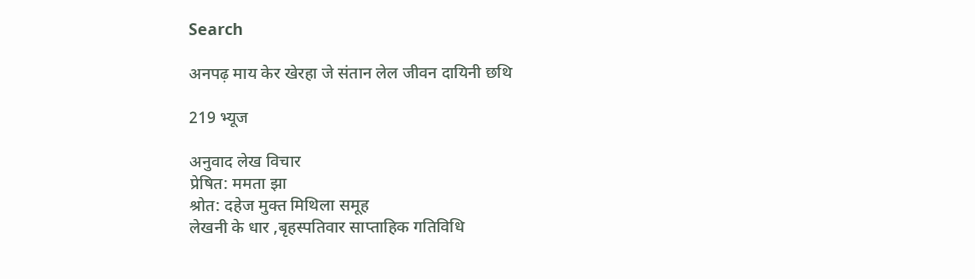Search

अनपढ़ माय केर खेरहा जे संतान लेल जीवन दायिनी छथि

219 भ्यूज

अनुवाद लेख विचार
प्रेषित: ममता झा
श्रोत: दहेज मुक्त मिथिला समूह
लेखनी के धार ,बृहस्पतिवार साप्ताहिक गतिविधि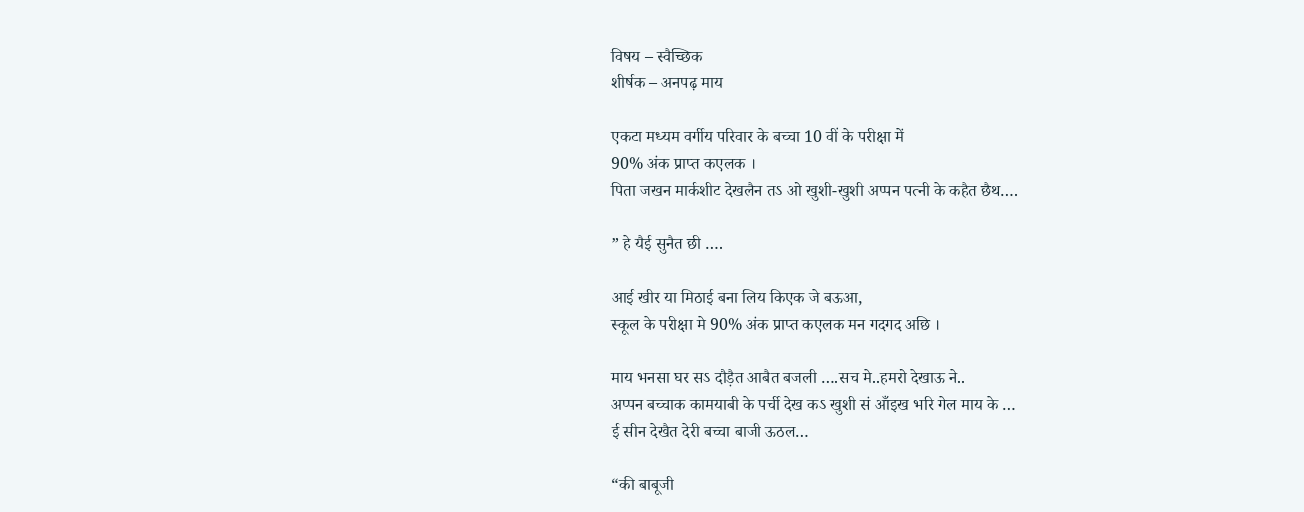विषय – स्वैच्छिक
शीर्षक – अनपढ़ माय

एकटा मध्यम वर्गीय परिवार के बच्चा 10 वीं के परीक्षा में
90% अंक प्राप्त कएलक ।
पिता जखन मार्कशीट देखलैन तऽ ओ खुशी-खुशी अप्पन पत्नी के कहैत छैथ….

” हे यैई सुनैत छी ….

आई खीर या मिठाई बना लिय किएक जे बऊआ,
स्कूल के परीक्षा मे 90% अंक प्राप्त कएलक मन गदगद अछि ।

माय भनसा घर सऽ दौड़ैत आबैत बजली ….सच मे..हमरो देखाऊ ने..
अप्पन बच्चाक कामयाबी के पर्ची देख कऽ खुशी सं आँइख भरि गेल माय के …
ई सीन देखैत देरी बच्चा बाजी ऊठल…

“की बाबूजी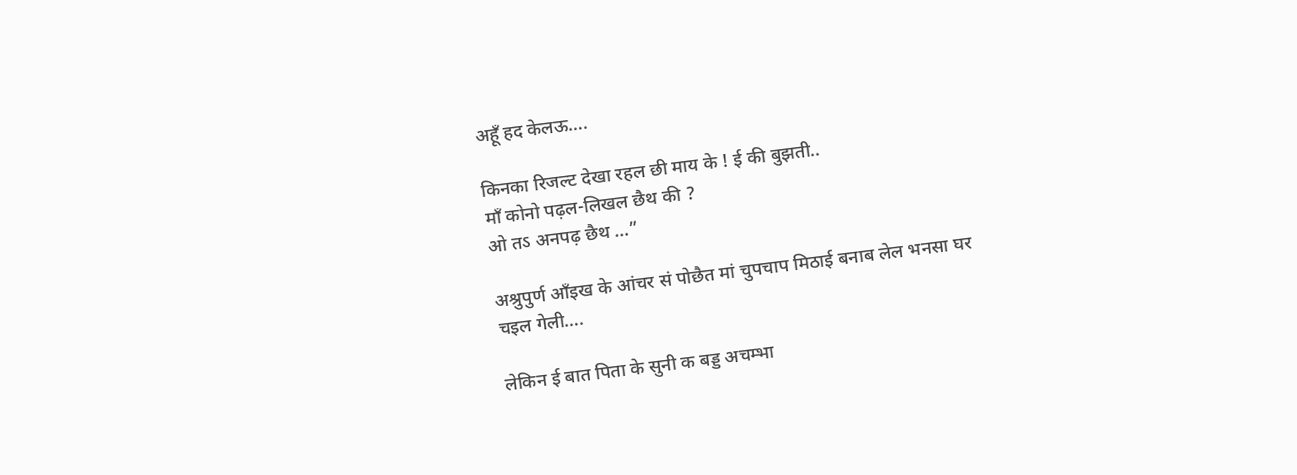अहूँ हद केलऊ….

किनका रिजल्ट देखा रहल छी माय के ! ई की बुझती..
माँ कोनो पढ़ल-लिखल छैथ की ?
ओ तऽ अनपढ़ छैथ …”

अश्रुपुर्ण आँइख के आंचर सं पोछैत मां चुपचाप मिठाई बनाब लेल भनसा घर चइल गेली….

लेकिन ई बात पिता के सुनी क बड्ड अचम्भा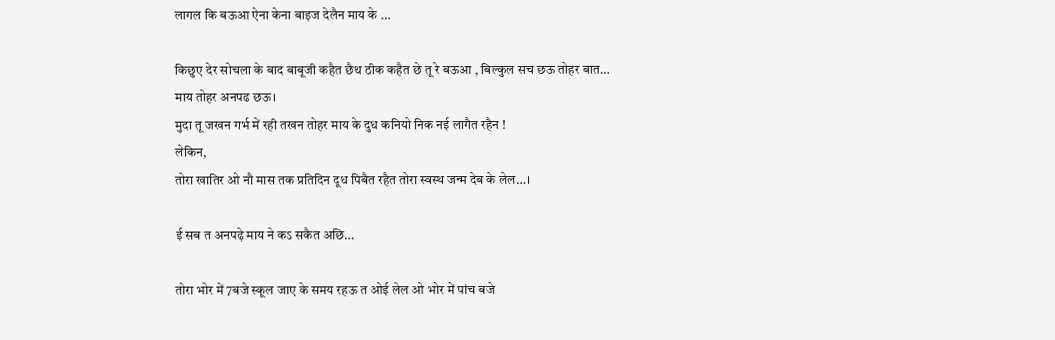लागल कि बऊआ ऐना केना बाइज देलैन माय के …

किछुए देर सोचला के बाद बाबूजी कहैत छैथ ठीक कहैत छे तू रे बऊआ , बिल्कुल सच छऊ तोहर बात…
माय तोहर अनपढ छऊ।
मुदा तू जखन गर्भ में रही तखन तोहर माय के दुध कनियो निक नई लागैत रहैन !
लेकिन,
तोरा खातिर ओ नौ मास तक प्रतिदिन दूध पिबैत रहैत तोरा स्वस्थ जन्म देब के लेल…।

ई सब त अनपढ़े माय ने कऽ सकैत अछि…

तोरा भोर में 7बजे स्कूल जाए के समय रहऊ त ओई लेल ओ भोर में पांच बजे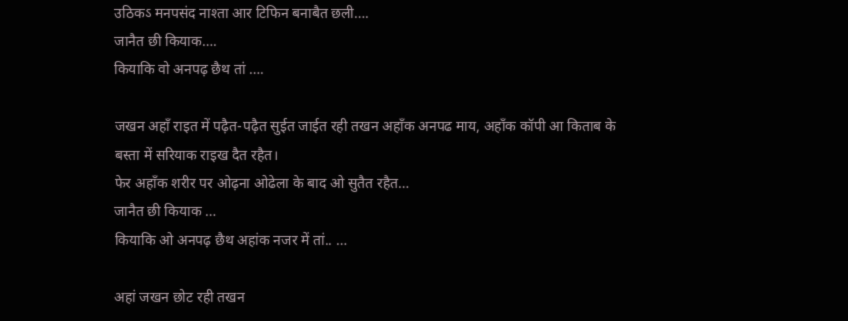उठिकऽ मनपसंद नाश्ता आर टिफिन बनाबैत छली….
जानैत छी कियाक….
कियाकि वो अनपढ़ छैथ तां ….

जखन अहाँ राइत में पढ़ैत-पढ़ैत सुईत जाईत रही तखन अहाँक अनपढ माय, अहाँक कॉपी आ किताब के
बस्ता में सरियाक राइख दैत रहैत।
फेर अहाँक शरीर पर ओढ़ना ओढेला के बाद ओ सुतैत रहैत…
जानैत छी कियाक …
कियाकि ओ अनपढ़ छैथ अहांक नजर में तां.. …

अहां जखन छोट रही तखन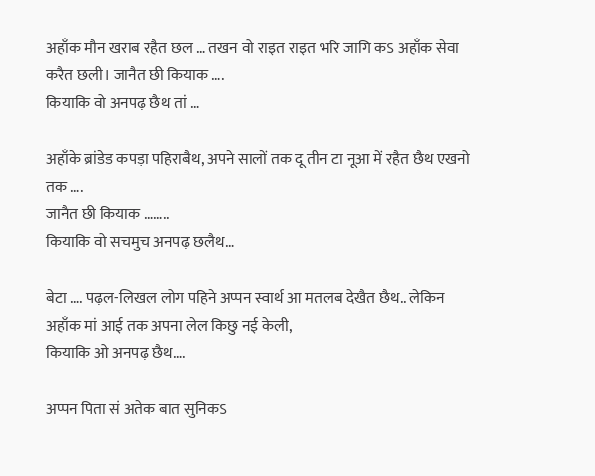अहाँक मौन खराब रहैत छल … तखन वो राइत राइत भरि जागि कऽ अहाँक सेवा करैत छली। जानैत छी कियाक ….
कियाकि वो अनपढ़ छैथ तां …

अहाँके ब्रांडेड कपड़ा पहिराबैथ, अपने सालों तक दू तीन टा नूआ में रहैत छैथ एखनो तक ….
जानैत छी कियाक ……..
कियाकि वो सचमुच अनपढ़ छलैथ…

बेटा …. पढ़ल-लिखल लोग पहिने अप्पन स्वार्थ आ मतलब देखैत छैथ.. लेकिन अहाँक मां आई तक अपना लेल किछु नई केली,
कियाकि ओ अनपढ़ छैथ….

अप्पन पिता सं अतेक बात सुनिकऽ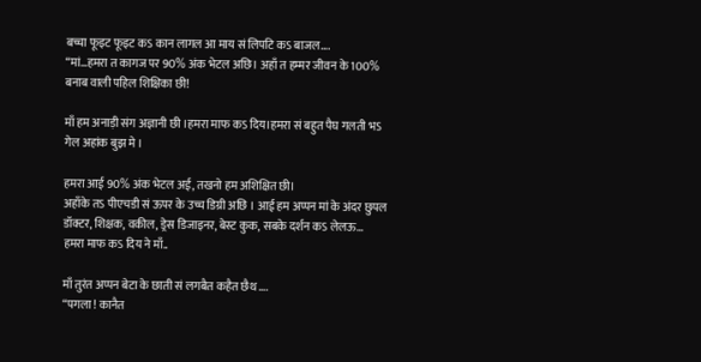बच्चा फूइट फूइट कऽ कान लागल आ माय सं लिपटि कऽ बाजल….
“मां…हमरा त कागज पर 90% अंक भेटल अछि। अहाँ त हम्मर जीवन के 100% बनाब वाली पहिल शिक्षिका छी!

माँ हम अनाड़ी संग अज्ञानी छी ।हमरा माफ कऽ दिय।हमरा सं बहुत पैघ गलती भऽ गेल अहांक बुझ मे ।

हमरा आई 90% अंक भेटल अई, तखनो हम अशिक्षित छी।
अहाँके तऽ पीएचडी सं ऊपर के उच्च डिग्री अछि । आई हम अप्पन मां के अंदर छुपल डॉक्टर, शिक्षक, वकील, ड्रेस डिजाइनर, बेस्ट कुक, सबके दर्शन कऽ लेलऊ…
हमरा माफ कऽ दिय ने माँ..

माँ तुरंत अप्पन बेटा के छाती सं लगबैत कहैत छैथ ….
“पगला ! कानैत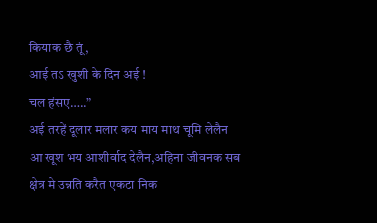कियाक छै तूं,
आई तऽ खुशी के दिन अई !
चल हंसए…..”
अई तरहें दूलार मलार कय माय माथ चूमि लेलैन आ खूश भय आशीर्वाद देलैन,अहिना जीवनक सब क्षेत्र मे उन्नति करैत एकटा निक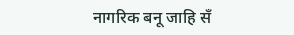नागरिक बनू जाहि सँ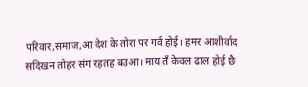परिवार,समाज,आ देश के तोरा पर गर्व होई। हमर आशीर्वाद सदिखन तोहर संग रहतह बउआ। माय तँ केवल ढाल होई छै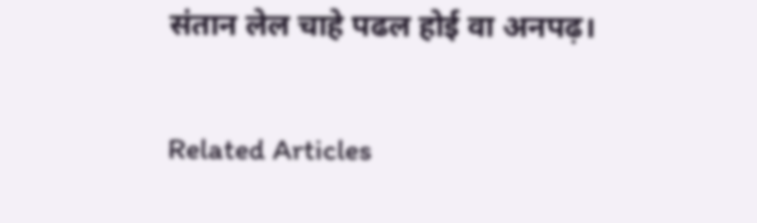संतान लेल चाहे पढल होई वा अनपढ़।

Related Articles